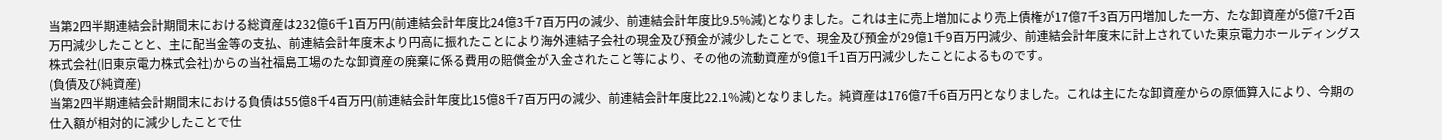当第2四半期連結会計期間末における総資産は232億6千1百万円(前連結会計年度比24億3千7百万円の減少、前連結会計年度比9.5%減)となりました。これは主に売上増加により売上債権が17億7千3百万円増加した一方、たな卸資産が5億7千2百万円減少したことと、主に配当金等の支払、前連結会計年度末より円高に振れたことにより海外連結子会社の現金及び預金が減少したことで、現金及び預金が29億1千9百万円減少、前連結会計年度末に計上されていた東京電力ホールディングス株式会社(旧東京電力株式会社)からの当社福島工場のたな卸資産の廃棄に係る費用の賠償金が入金されたこと等により、その他の流動資産が9億1千1百万円減少したことによるものです。
(負債及び純資産)
当第2四半期連結会計期間末における負債は55億8千4百万円(前連結会計年度比15億8千7百万円の減少、前連結会計年度比22.1%減)となりました。純資産は176億7千6百万円となりました。これは主にたな卸資産からの原価算入により、今期の仕入額が相対的に減少したことで仕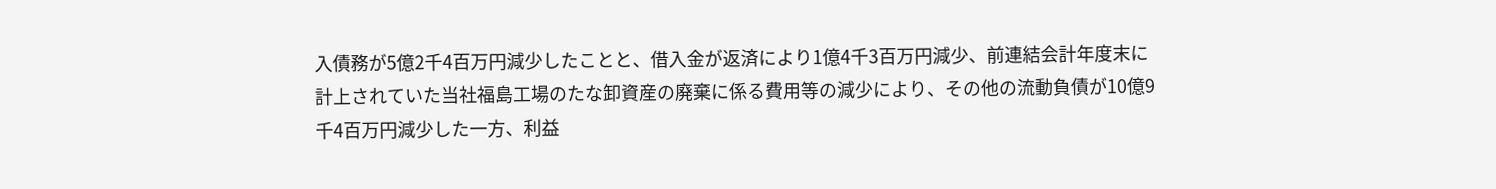入債務が5億2千4百万円減少したことと、借入金が返済により1億4千3百万円減少、前連結会計年度末に計上されていた当社福島工場のたな卸資産の廃棄に係る費用等の減少により、その他の流動負債が10億9千4百万円減少した一方、利益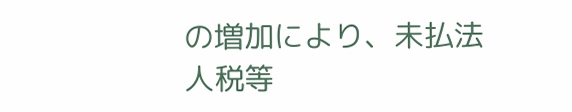の増加により、未払法人税等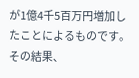が1億4千5百万円増加したことによるものです。その結果、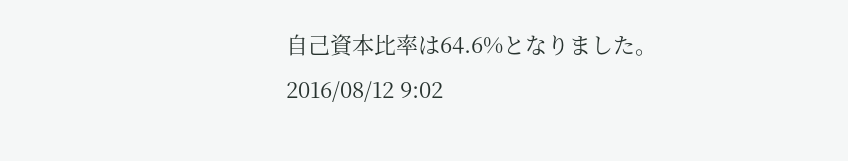自己資本比率は64.6%となりました。
2016/08/12 9:02